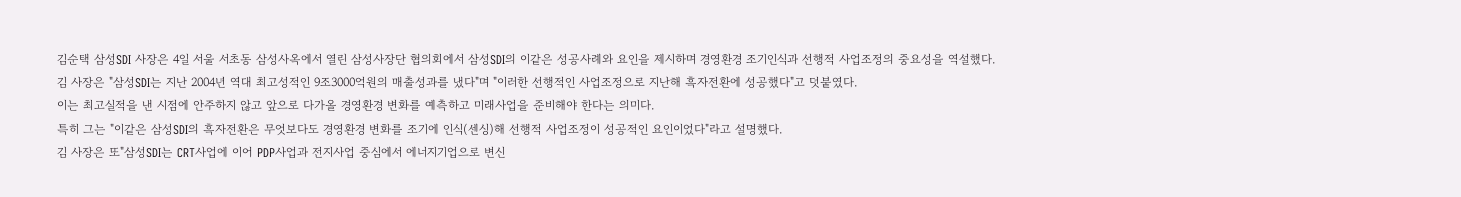김순택 삼성SDI 사장은 4일 서울 서초동 삼성사옥에서 열린 삼성사장단 협의회에서 삼성SDI의 이같은 성공사례와 요인을 제시하며 경영환경 조기인식과 선행적 사업조정의 중요성을 역설했다.
김 사장은 "삼성SDI는 지난 2004년 역대 최고성적인 9조3000억원의 매출성과를 냈다"며 "이러한 선행적인 사업조정으로 지난해 흑자전환에 성공했다"고 덧붙였다.
이는 최고실적을 낸 시점에 안주하지 않고 앞으로 다가올 경영환경 변화를 예측하고 미래사업을 준비해야 한다는 의미다.
특히 그는 "이같은 삼성SDI의 흑자전환은 무엇보다도 경영환경 변화를 조기에 인식(센싱)해 선행적 사업조정이 성공적인 요인이었다"라고 설명했다.
김 사장은 또"삼성SDI는 CRT사업에 이어 PDP사업과 전지사업 중심에서 에너지기업으로 변신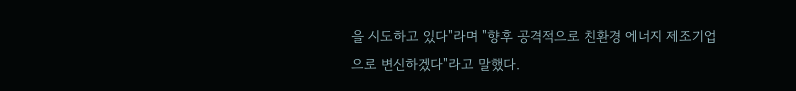을 시도하고 있다"라며 "향후 공격적으로 친환경 에너지 제조기업으로 변신하겠다"라고 말했다.